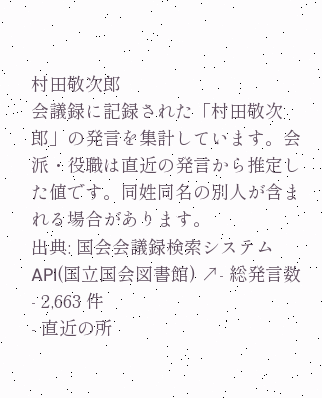村田敬次郎
会議録に記録された「村田敬次郎」の発言を集計しています。会派・役職は直近の発言から推定した値です。同姓同名の別人が含まれる場合があります。
出典: 国会会議録検索システム API(国立国会図書館) ↗- 総発言数
- 2,663 件
- 直近の所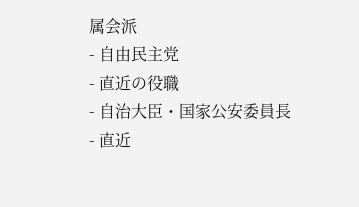属会派
- 自由民主党
- 直近の役職
- 自治大臣・国家公安委員長
- 直近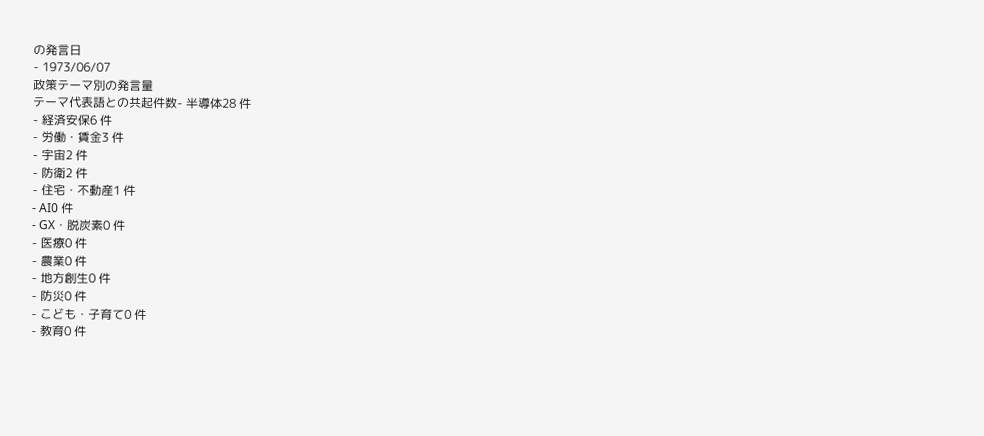の発言日
- 1973/06/07
政策テーマ別の発言量
テーマ代表語との共起件数- 半導体28 件
- 経済安保6 件
- 労働・賃金3 件
- 宇宙2 件
- 防衛2 件
- 住宅・不動産1 件
- AI0 件
- GX・脱炭素0 件
- 医療0 件
- 農業0 件
- 地方創生0 件
- 防災0 件
- こども・子育て0 件
- 教育0 件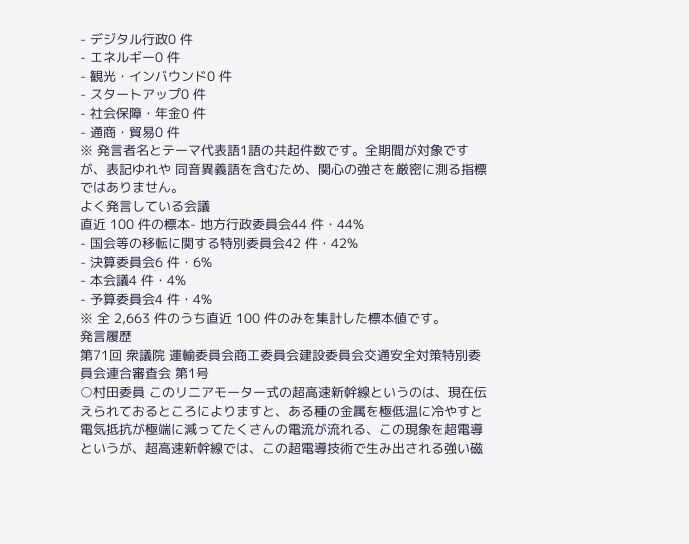- デジタル行政0 件
- エネルギー0 件
- 観光・インバウンド0 件
- スタートアップ0 件
- 社会保障・年金0 件
- 通商・貿易0 件
※ 発言者名とテーマ代表語1語の共起件数です。全期間が対象ですが、表記ゆれや 同音異義語を含むため、関心の強さを厳密に測る指標ではありません。
よく発言している会議
直近 100 件の標本- 地方行政委員会44 件・44%
- 国会等の移転に関する特別委員会42 件・42%
- 決算委員会6 件・6%
- 本会議4 件・4%
- 予算委員会4 件・4%
※ 全 2,663 件のうち直近 100 件のみを集計した標本値です。
発言履歴
第71回 衆議院 運輸委員会商工委員会建設委員会交通安全対策特別委員会連合審査会 第1号
○村田委員 このリニアモーター式の超高速新幹線というのは、現在伝えられておるところによりますと、ある種の金属を極低温に冷やすと電気抵抗が極端に減ってたくさんの電流が流れる、この現象を超電導というが、超高速新幹線では、この超電導技術で生み出される強い磁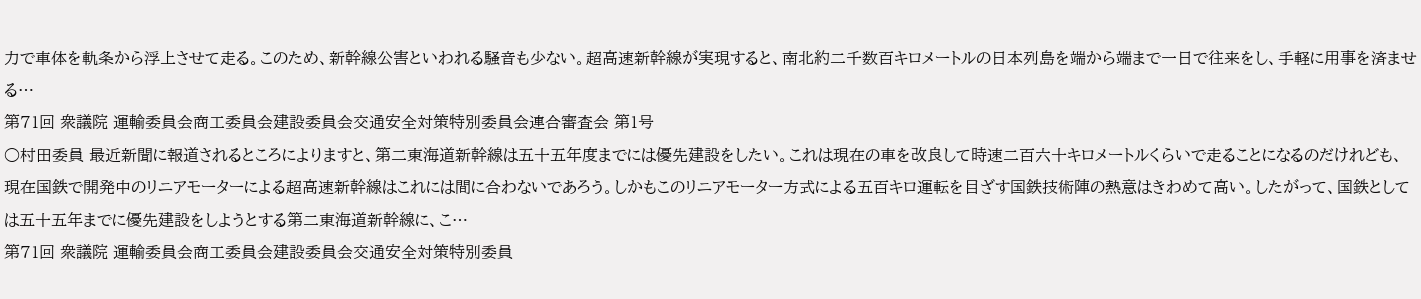力で車体を軌条から浮上させて走る。このため、新幹線公害といわれる騒音も少ない。超高速新幹線が実現すると、南北約二千数百キロメートルの日本列島を端から端まで一日で往来をし、手軽に用事を済ませる…
第71回 衆議院 運輸委員会商工委員会建設委員会交通安全対策特別委員会連合審査会 第1号
○村田委員 最近新聞に報道されるところによりますと、第二東海道新幹線は五十五年度までには優先建設をしたい。これは現在の車を改良して時速二百六十キロメートルくらいで走ることになるのだけれども、現在国鉄で開発中のリニアモーターによる超高速新幹線はこれには間に合わないであろう。しかもこのリニアモーター方式による五百キロ運転を目ざす国鉄技術陣の熱意はきわめて高い。したがって、国鉄としては五十五年までに優先建設をしようとする第二東海道新幹線に、こ…
第71回 衆議院 運輸委員会商工委員会建設委員会交通安全対策特別委員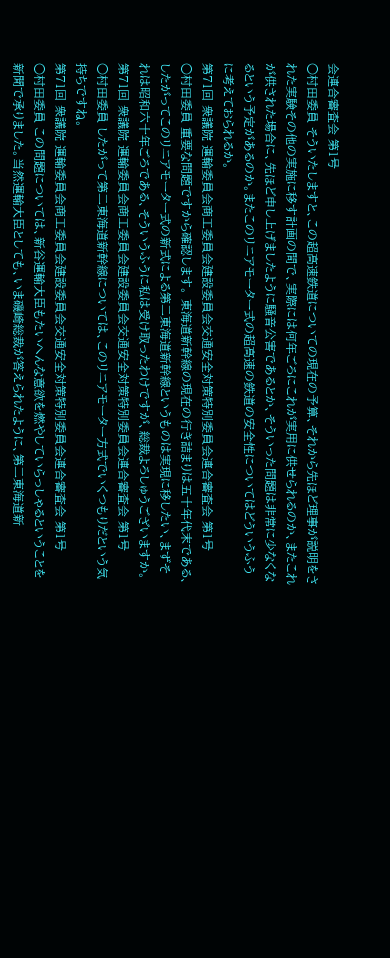会連合審査会 第1号
○村田委員 そういたしますと、この超高速鉄道についての現在の予算、それから先ほど理事が説明をされた実験その他の実施に移す計画の間で、実際には何年ごろにこれが実用に供せられるのか、またこれが供された場合に、先ほど申し上げましたように騒音公害であるとか、そういった問題は非常に少なくなるという予定があるのか。またこのリニアモーター式の超高速の鉄道の安全性についてはどういうふうに考えておられるか。
第71回 衆議院 運輸委員会商工委員会建設委員会交通安全対策特別委員会連合審査会 第1号
○村田委員 重要な問題ですから確認します。 東海道新幹線の現在の行き詰まりは五十年代末である、したがってこのリニアモーター式の新式による第二東海道新幹線というものは実現に移したい、まずそれは昭和六十年ごろである、そういうふうに私は受け取ったわけですが、総裁よろしゅうございますか。
第71回 衆議院 運輸委員会商工委員会建設委員会交通安全対策特別委員会連合審査会 第1号
○村田委員 したがって第二東海道新幹線については、このリニアモーター方式でいくつもりだという気持ちですね。
第71回 衆議院 運輸委員会商工委員会建設委員会交通安全対策特別委員会連合審査会 第1号
○村田委員 この問題については、新谷運輸大臣もたいへんな意欲を燃やしていらっしゃるということを新聞で承りました。当然運輸大臣としても、いま磯崎総裁が答えられたように、第二東海道新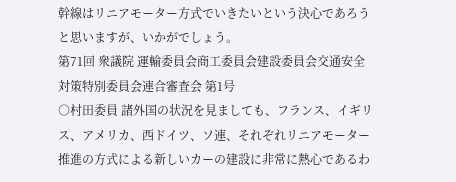幹線はリニアモーター方式でいきたいという決心であろうと思いますが、いかがでしょう。
第71回 衆議院 運輸委員会商工委員会建設委員会交通安全対策特別委員会連合審査会 第1号
○村田委員 諸外国の状況を見ましても、フランス、イギリス、アメリカ、西ドイツ、ソ連、それぞれリニアモーター推進の方式による新しいカーの建設に非常に熱心であるわ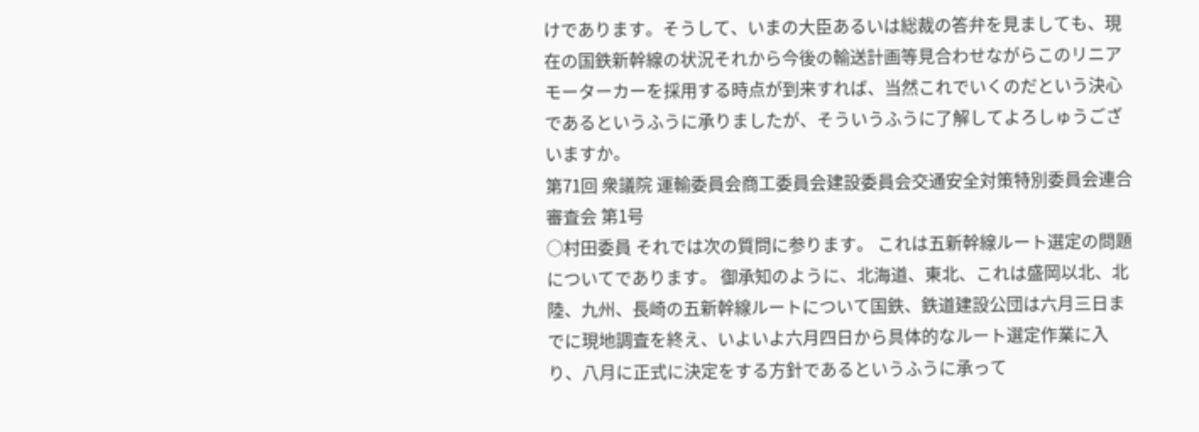けであります。そうして、いまの大臣あるいは総裁の答弁を見ましても、現在の国鉄新幹線の状況それから今後の輸送計画等見合わせながらこのリニアモーターカーを採用する時点が到来すれば、当然これでいくのだという決心であるというふうに承りましたが、そういうふうに了解してよろしゅうございますか。
第71回 衆議院 運輸委員会商工委員会建設委員会交通安全対策特別委員会連合審査会 第1号
○村田委員 それでは次の質問に参ります。 これは五新幹線ルート選定の問題についてであります。 御承知のように、北海道、東北、これは盛岡以北、北陸、九州、長崎の五新幹線ルートについて国鉄、鉄道建設公団は六月三日までに現地調査を終え、いよいよ六月四日から具体的なルート選定作業に入り、八月に正式に決定をする方針であるというふうに承って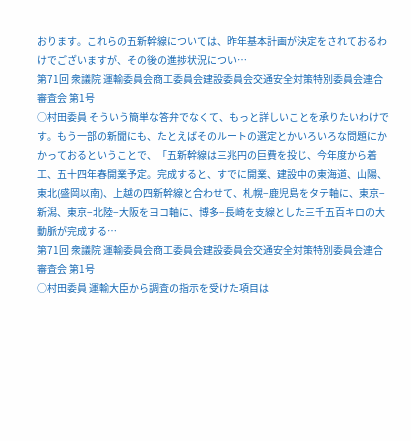おります。これらの五新幹線については、昨年基本計画が決定をされておるわけでございますが、その後の進捗状況につい…
第71回 衆議院 運輸委員会商工委員会建設委員会交通安全対策特別委員会連合審査会 第1号
○村田委員 そういう簡単な答弁でなくて、もっと詳しいことを承りたいわけです。もう一部の新聞にも、たとえばそのルートの選定とかいろいろな問題にかかっておるということで、「五新幹線は三兆円の巨費を投じ、今年度から着工、五十四年春開業予定。完成すると、すでに開業、建設中の東海道、山陽、東北(盛岡以南)、上越の四新幹線と合わせて、札幌−鹿児島をタテ軸に、東京−新潟、東京−北陸−大阪をヨコ軸に、博多−長崎を支線とした三千五百キロの大動脈が完成する…
第71回 衆議院 運輸委員会商工委員会建設委員会交通安全対策特別委員会連合審査会 第1号
○村田委員 運輸大臣から調査の指示を受けた項目は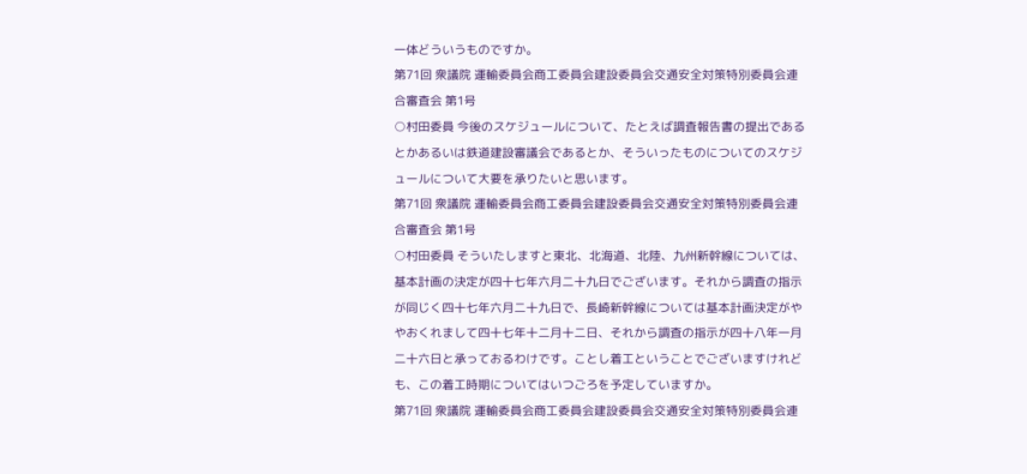一体どういうものですか。
第71回 衆議院 運輸委員会商工委員会建設委員会交通安全対策特別委員会連合審査会 第1号
○村田委員 今後のスケジュールについて、たとえば調査報告書の提出であるとかあるいは鉄道建設審議会であるとか、そういったものについてのスケジュールについて大要を承りたいと思います。
第71回 衆議院 運輸委員会商工委員会建設委員会交通安全対策特別委員会連合審査会 第1号
○村田委員 そういたしますと東北、北海道、北陸、九州新幹線については、基本計画の決定が四十七年六月二十九日でございます。それから調査の指示が同じく四十七年六月二十九日で、長崎新幹線については基本計画決定がややおくれまして四十七年十二月十二日、それから調査の指示が四十八年一月二十六日と承っておるわけです。ことし着工ということでございますけれども、この着工時期についてはいつごろを予定していますか。
第71回 衆議院 運輸委員会商工委員会建設委員会交通安全対策特別委員会連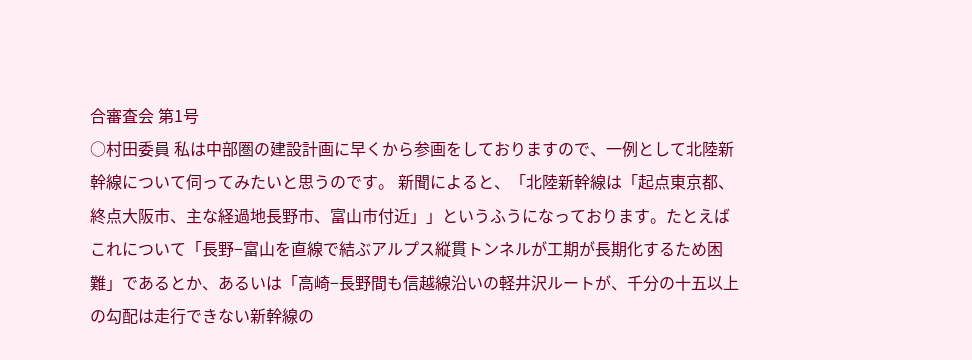合審査会 第1号
○村田委員 私は中部圏の建設計画に早くから参画をしておりますので、一例として北陸新幹線について伺ってみたいと思うのです。 新聞によると、「北陸新幹線は「起点東京都、終点大阪市、主な経過地長野市、富山市付近」」というふうになっております。たとえばこれについて「長野−富山を直線で結ぶアルプス縦貫トンネルが工期が長期化するため困難」であるとか、あるいは「高崎−長野間も信越線沿いの軽井沢ルートが、千分の十五以上の勾配は走行できない新幹線の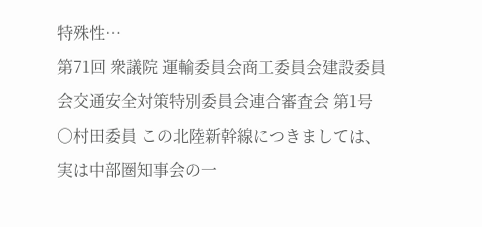特殊性…
第71回 衆議院 運輸委員会商工委員会建設委員会交通安全対策特別委員会連合審査会 第1号
○村田委員 この北陸新幹線につきましては、実は中部圏知事会の一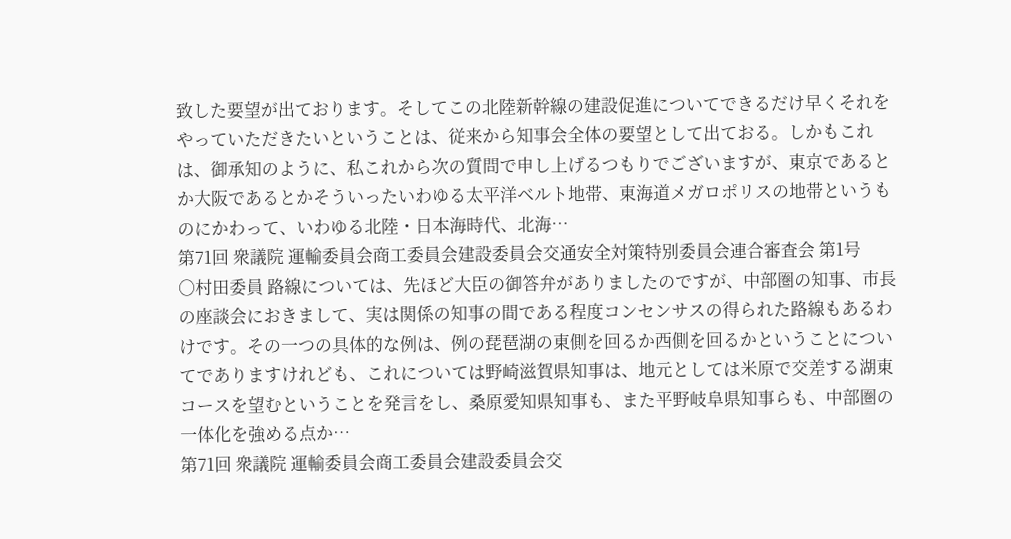致した要望が出ております。そしてこの北陸新幹線の建設促進についてできるだけ早くそれをやっていただきたいということは、従来から知事会全体の要望として出ておる。しかもこれは、御承知のように、私これから次の質問で申し上げるつもりでございますが、東京であるとか大阪であるとかそういったいわゆる太平洋ベルト地帯、東海道メガロポリスの地帯というものにかわって、いわゆる北陸・日本海時代、北海…
第71回 衆議院 運輸委員会商工委員会建設委員会交通安全対策特別委員会連合審査会 第1号
○村田委員 路線については、先ほど大臣の御答弁がありましたのですが、中部圏の知事、市長の座談会におきまして、実は関係の知事の間である程度コンセンサスの得られた路線もあるわけです。その一つの具体的な例は、例の琵琶湖の東側を回るか西側を回るかということについてでありますけれども、これについては野崎滋賀県知事は、地元としては米原で交差する湖東コースを望むということを発言をし、桑原愛知県知事も、また平野岐阜県知事らも、中部圏の一体化を強める点か…
第71回 衆議院 運輸委員会商工委員会建設委員会交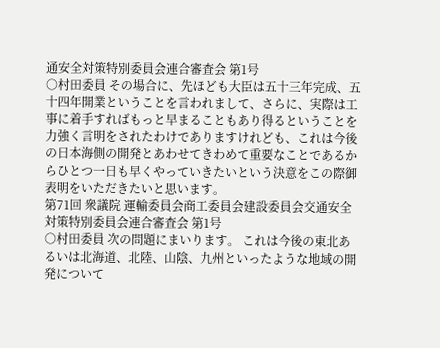通安全対策特別委員会連合審査会 第1号
○村田委員 その場合に、先ほども大臣は五十三年完成、五十四年開業ということを言われまして、さらに、実際は工事に着手すればもっと早まることもあり得るということを力強く言明をされたわけでありますけれども、これは今後の日本海側の開発とあわせてきわめて重要なことであるからひとつ一日も早くやっていきたいという決意をこの際御表明をいただきたいと思います。
第71回 衆議院 運輸委員会商工委員会建設委員会交通安全対策特別委員会連合審査会 第1号
○村田委員 次の問題にまいります。 これは今後の東北あるいは北海道、北陸、山陰、九州といったような地域の開発について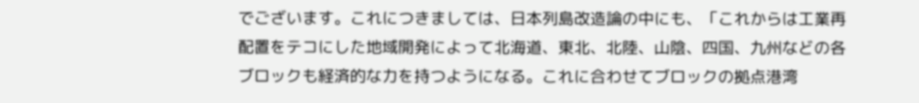でございます。これにつきましては、日本列島改造論の中にも、「これからは工業再配置をテコにした地域開発によって北海道、東北、北陸、山陰、四国、九州などの各ブロックも経済的な力を持つようになる。これに合わせてブロックの拠点港湾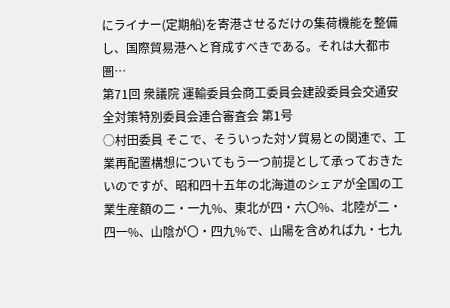にライナー(定期船)を寄港させるだけの集荷機能を整備し、国際貿易港へと育成すべきである。それは大都市圏…
第71回 衆議院 運輸委員会商工委員会建設委員会交通安全対策特別委員会連合審査会 第1号
○村田委員 そこで、そういった対ソ貿易との関連で、工業再配置構想についてもう一つ前提として承っておきたいのですが、昭和四十五年の北海道のシェアが全国の工業生産額の二・一九%、東北が四・六〇%、北陸が二・四一%、山陰が〇・四九%で、山陽を含めれば九・七九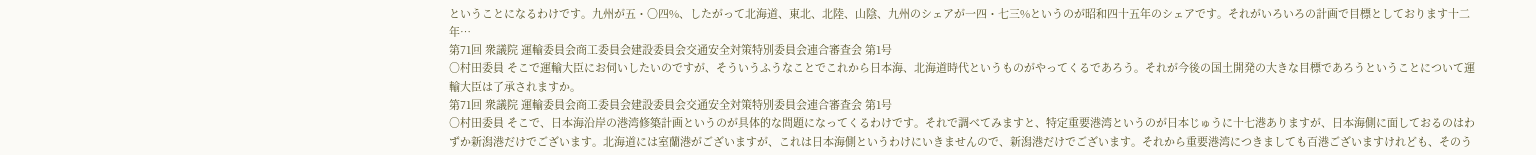ということになるわけです。九州が五・〇四%、したがって北海道、東北、北陸、山陰、九州のシェアが一四・七三%というのが昭和四十五年のシェアです。それがいろいろの計画で目標としております十二年…
第71回 衆議院 運輸委員会商工委員会建設委員会交通安全対策特別委員会連合審査会 第1号
○村田委員 そこで運輸大臣にお伺いしたいのですが、そういうふうなことでこれから日本海、北海道時代というものがやってくるであろう。それが今後の国土開発の大きな目標であろうということについて運輸大臣は了承されますか。
第71回 衆議院 運輸委員会商工委員会建設委員会交通安全対策特別委員会連合審査会 第1号
○村田委員 そこで、日本海沿岸の港湾修築計画というのが具体的な問題になってくるわけです。それで調べてみますと、特定重要港湾というのが日本じゅうに十七港ありますが、日本海側に面しておるのはわずか新潟港だけでございます。北海道には室蘭港がございますが、これは日本海側というわけにいきませんので、新潟港だけでございます。それから重要港湾につきましても百港ございますけれども、そのう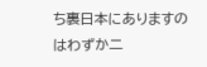ち裏日本にありますのはわずか二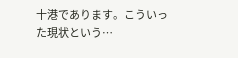十港であります。こういった現状という…